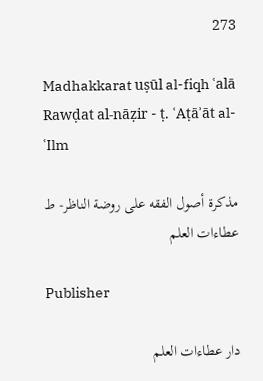273

Madhakkarat uṣūl al-fiqh ʿalā Rawḍat al-nāẓir - ṭ. ʿAṭāʾāt al-ʿIlm

مذكرة أصول الفقه على روضة الناظر- ط عطاءات العلم

Publisher

دار عطاءات العلم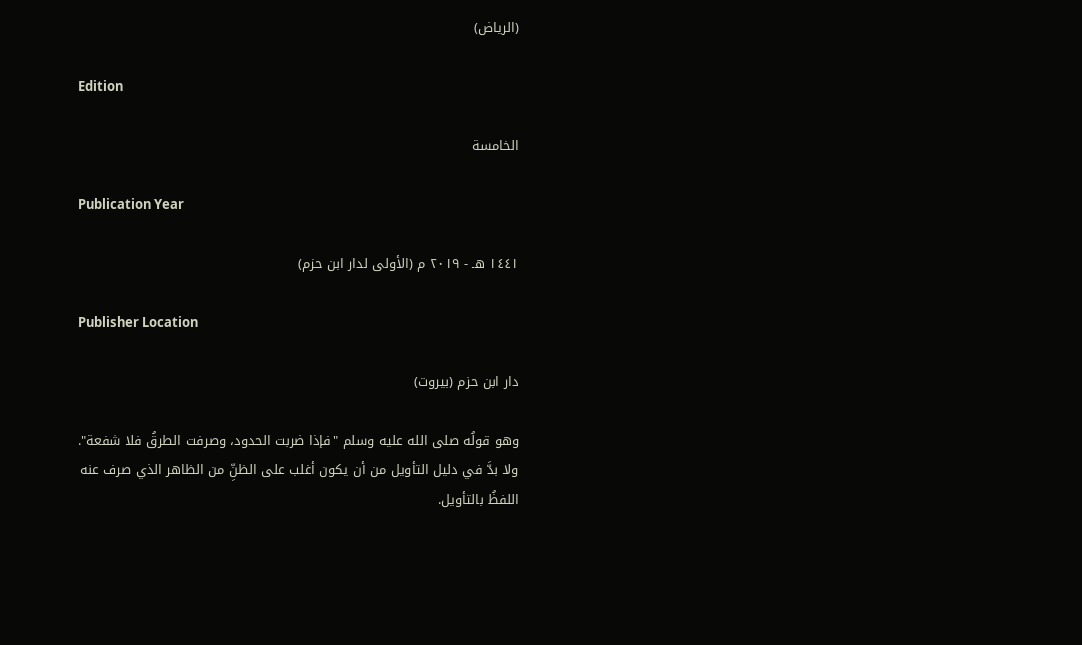(الرياض)

Edition

الخامسة

Publication Year

١٤٤١ هـ - ٢٠١٩ م (الأولى لدار ابن حزم)

Publisher Location

دار ابن حزم (بيروت)

وهو قولُه صلى الله عليه وسلم "فإذا ضربت الحدود، وصرفت الطرقُ فلا شفعة".
ولا بدَّ في دليل التأويل من أن يكون أغلب على الظنِّ من الظاهر الذي صرف عنه اللفظُ بالتأويل.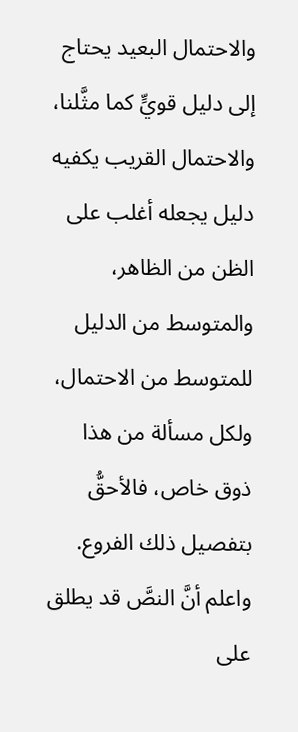والاحتمال البعيد يحتاج إلى دليل قويٍّ كما مثَّلنا، والاحتمال القريب يكفيه دليل يجعله أغلب على الظن من الظاهر، والمتوسط من الدليل للمتوسط من الاحتمال، ولكل مسألة من هذا ذوق خاص، فالأحقُّ بتفصيل ذلك الفروع.
واعلم أنَّ النصَّ قد يطلق على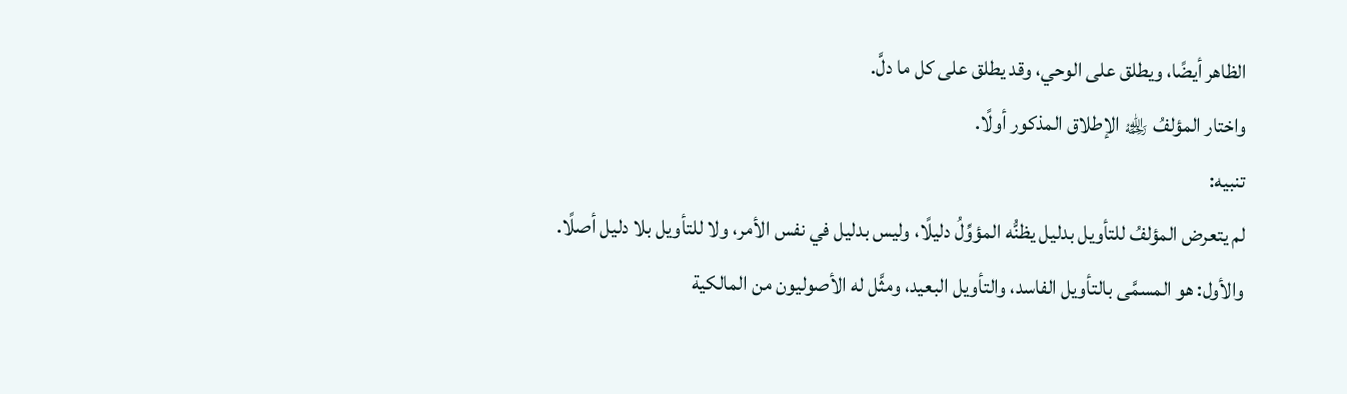الظاهر أيضًا، ويطلق على الوحي، وقد يطلق على كل ما دلَّ.
واختار المؤلفُ ﵀ الإطلاق المذكور أولًا.
تنبيه:
لم يتعرض المؤلفُ للتأويل بدليل يظنُّه المؤوِّلُ دليلًا، وليس بدليل في نفس الأمر، ولا للتأويل بلا دليل أصلًا.
والأول: هو المسمَّى بالتأويل الفاسد، والتأويل البعيد، ومثَّل له الأصوليون من المالكية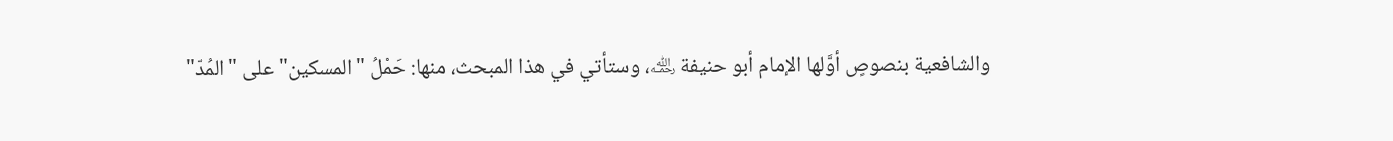والشافعية بنصوصٍ أوَّلها الإمام أبو حنيفة ﵀، وستأتي في هذا المبحث، منها: حَمْلُ "المسكين" على "المُدّ"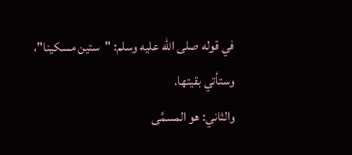في قوله صلى الله عليه وسلم: "ستين مسكينا"، وستأتي بقيتها.
والثاني: هو المسمَّى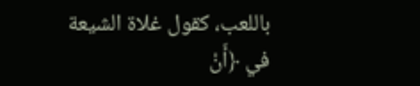باللعب، كقول غلاة الشيعة في ﴿أَنْ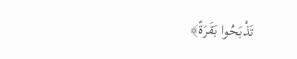تَذْبَحُوا بَقَرَةً﴾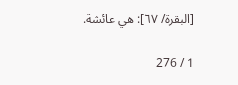[البقرة/ ٦٧]: هي عائشة.

1 / 276